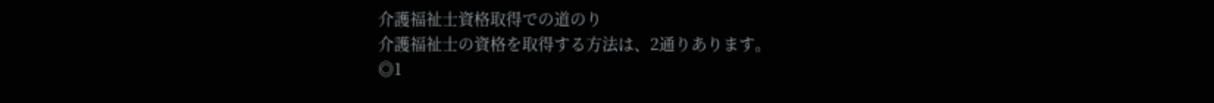介護福祉士資格取得での道のり
介護福祉士の資格を取得する方法は、2通りあります。
◎1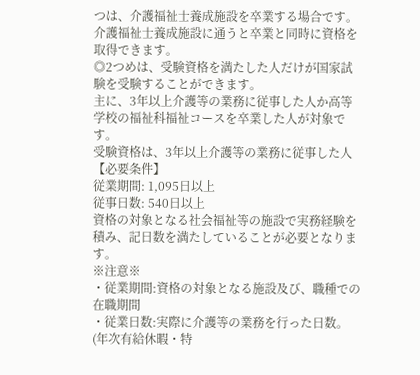つは、介護福祉士養成施設を卒業する場合です。
介護福祉士養成施設に通うと卒業と同時に資格を取得できます。
◎2つめは、受験資格を満たした人だけが国家試験を受験することができます。
主に、3年以上介護等の業務に従事した人か高等学校の福祉科福祉コースを卒業した人が対象です。
受験資格は、3年以上介護等の業務に従事した人 【必要条件】
従業期間: 1,095日以上
従事日数: 540日以上
資格の対象となる社会福祉等の施設で実務経験を積み、記日数を満たしていることが必要となります。
※注意※
・従業期間:資格の対象となる施設及び、職種での在職期間
・従業日数:実際に介護等の業務を行った日数。
(年次有給休暇・特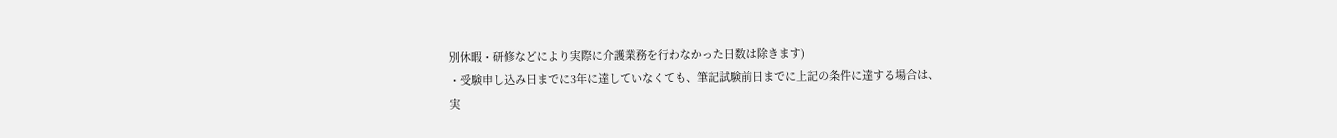別休暇・研修などにより実際に介護業務を行わなかった日数は除きます)
・受験申し込み日までに3年に達していなくても、筆記試験前日までに上記の条件に達する場合は、
実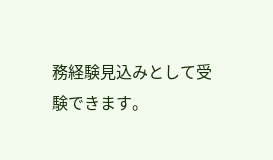務経験見込みとして受験できます。